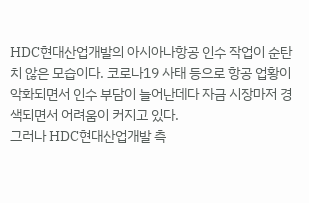HDC현대산업개발의 아시아나항공 인수 작업이 순탄치 않은 모습이다. 코로나19 사태 등으로 항공 업황이 악화되면서 인수 부담이 늘어난데다 자금 시장마저 경색되면서 어려움이 커지고 있다.
그러나 HDC현대산업개발 측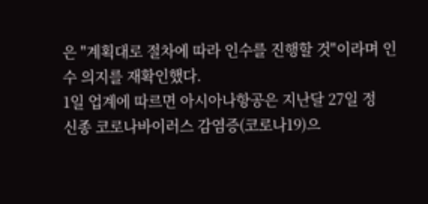은 "계획대로 절차에 따라 인수를 진행할 것"이라며 인수 의지를 재확인했다.
1일 업계에 따르면 아시아나항공은 지난달 27일 정
신종 코로나바이러스 감염증(코로나19)으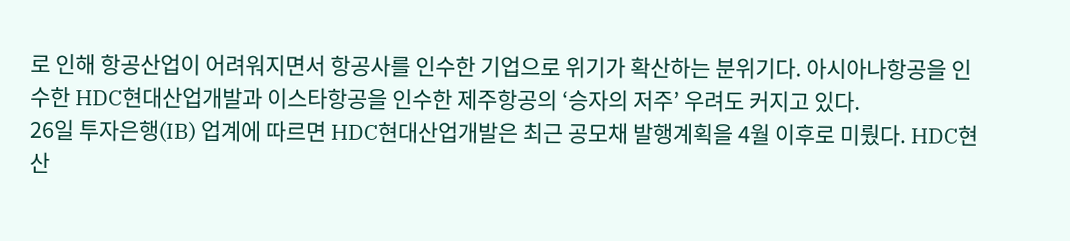로 인해 항공산업이 어려워지면서 항공사를 인수한 기업으로 위기가 확산하는 분위기다. 아시아나항공을 인수한 HDC현대산업개발과 이스타항공을 인수한 제주항공의 ‘승자의 저주’ 우려도 커지고 있다.
26일 투자은행(IB) 업계에 따르면 HDC현대산업개발은 최근 공모채 발행계획을 4월 이후로 미뤘다. HDC현산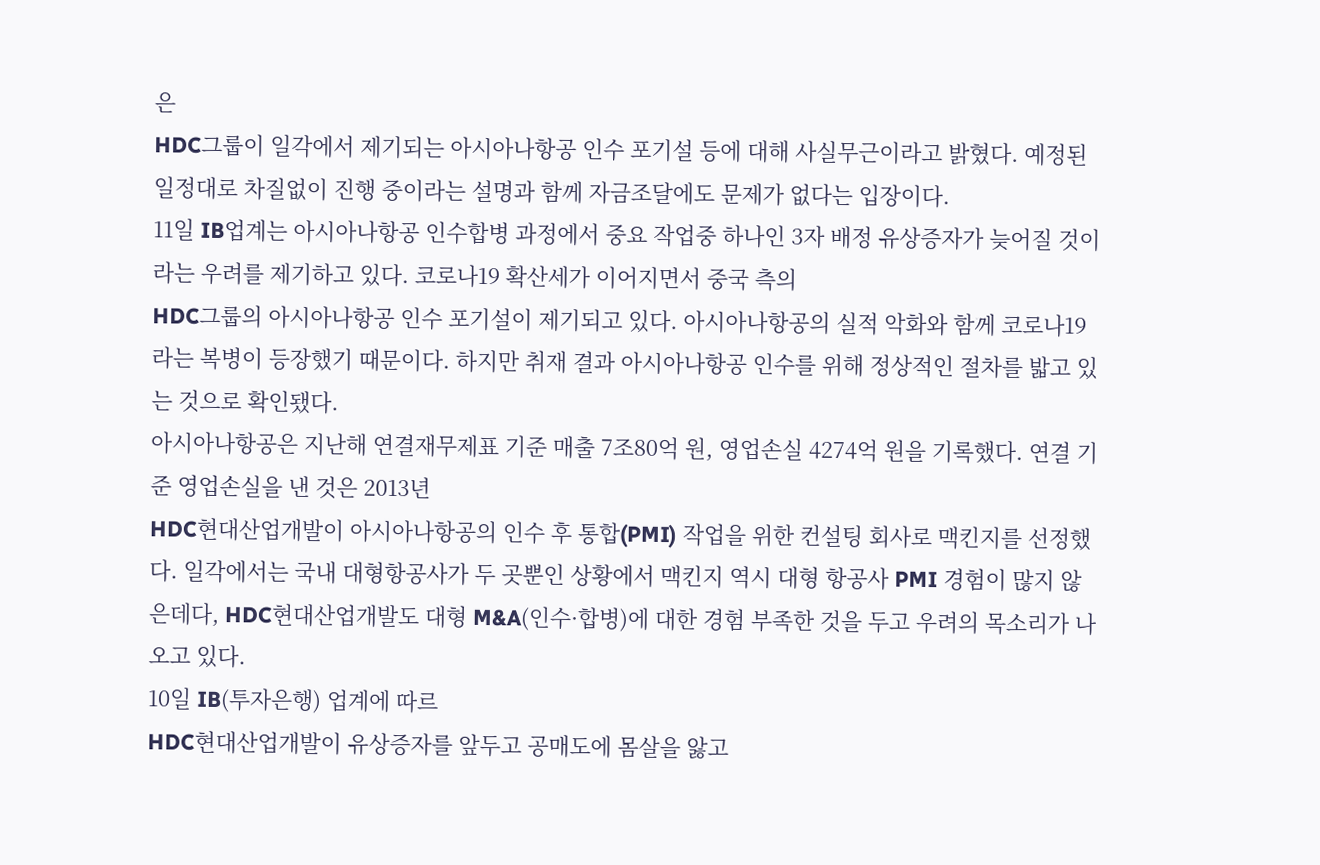은
HDC그룹이 일각에서 제기되는 아시아나항공 인수 포기설 등에 대해 사실무근이라고 밝혔다. 예정된 일정대로 차질없이 진행 중이라는 설명과 함께 자금조달에도 문제가 없다는 입장이다.
11일 IB업계는 아시아나항공 인수합병 과정에서 중요 작업중 하나인 3자 배정 유상증자가 늦어질 것이라는 우려를 제기하고 있다. 코로나19 확산세가 이어지면서 중국 측의
HDC그룹의 아시아나항공 인수 포기설이 제기되고 있다. 아시아나항공의 실적 악화와 함께 코로나19라는 복병이 등장했기 때문이다. 하지만 취재 결과 아시아나항공 인수를 위해 정상적인 절차를 밟고 있는 것으로 확인됐다.
아시아나항공은 지난해 연결재무제표 기준 매출 7조80억 원, 영업손실 4274억 원을 기록했다. 연결 기준 영업손실을 낸 것은 2013년
HDC현대산업개발이 아시아나항공의 인수 후 통합(PMI) 작업을 위한 컨설팅 회사로 맥킨지를 선정했다. 일각에서는 국내 대형항공사가 두 곳뿐인 상황에서 맥킨지 역시 대형 항공사 PMI 경험이 많지 않은데다, HDC현대산업개발도 대형 M&A(인수·합병)에 대한 경험 부족한 것을 두고 우려의 목소리가 나오고 있다.
10일 IB(투자은행) 업계에 따르
HDC현대산업개발이 유상증자를 앞두고 공매도에 몸살을 앓고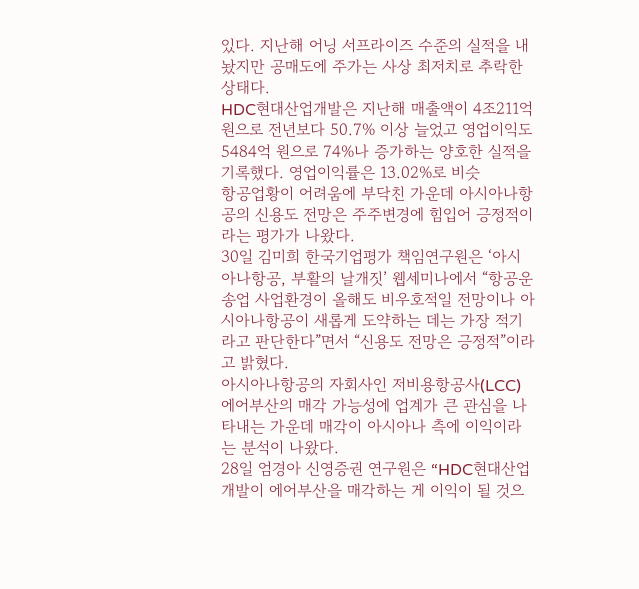있다. 지난해 어닝 서프라이즈 수준의 실적을 내놨지만 공매도에 주가는 사상 최저치로 추락한 상태다.
HDC현대산업개발은 지난해 매출액이 4조211억 원으로 전년보다 50.7% 이상 늘었고 영업이익도 5484억 원으로 74%나 증가하는 양호한 실적을 기록했다. 영업이익률은 13.02%로 비슷
항공업황이 어려움에 부닥친 가운데 아시아나항공의 신용도 전망은 주주변경에 힘입어 긍정적이라는 평가가 나왔다.
30일 김미희 한국기업평가 책임연구원은 ‘아시아나항공, 부활의 날개짓’ 웹세미나에서 “항공운송업 사업환경이 올해도 비우호적일 전망이나 아시아나항공이 새롭게 도약하는 데는 가장 적기라고 판단한다”면서 “신용도 전망은 긍정적”이라고 밝혔다.
아시아나항공의 자회사인 저비용항공사(LCC) 에어부산의 매각 가능성에 업계가 큰 관심을 나타내는 가운데 매각이 아시아나 측에 이익이라는 분석이 나왔다.
28일 엄경아 신영증권 연구원은 “HDC현대산업개발이 에어부산을 매각하는 게 이익이 될 것으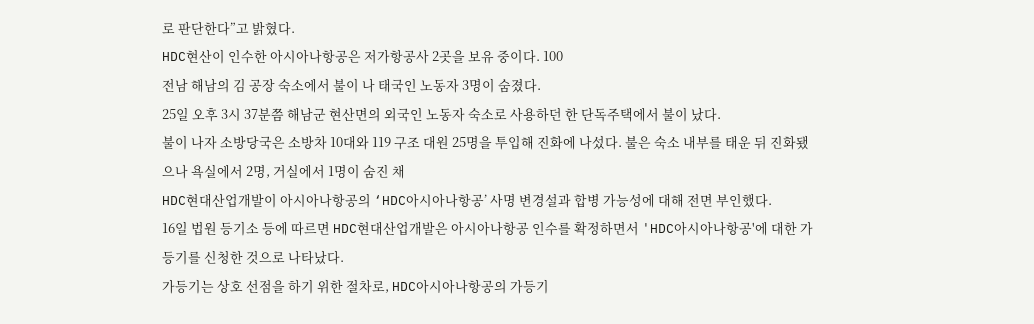로 판단한다”고 밝혔다.
HDC현산이 인수한 아시아나항공은 저가항공사 2곳을 보유 중이다. 100
전남 해남의 김 공장 숙소에서 불이 나 태국인 노동자 3명이 숨졌다.
25일 오후 3시 37분쯤 해남군 현산면의 외국인 노동자 숙소로 사용하던 한 단독주택에서 불이 났다.
불이 나자 소방당국은 소방차 10대와 119 구조 대원 25명을 투입해 진화에 나섰다. 불은 숙소 내부를 태운 뒤 진화됐으나 욕실에서 2명, 거실에서 1명이 숨진 채
HDC현대산업개발이 아시아나항공의 ‘HDC아시아나항공’ 사명 변경설과 합병 가능성에 대해 전면 부인했다.
16일 법원 등기소 등에 따르면 HDC현대산업개발은 아시아나항공 인수를 확정하면서 'HDC아시아나항공'에 대한 가등기를 신청한 것으로 나타났다.
가등기는 상호 선점을 하기 위한 절차로, HDC아시아나항공의 가등기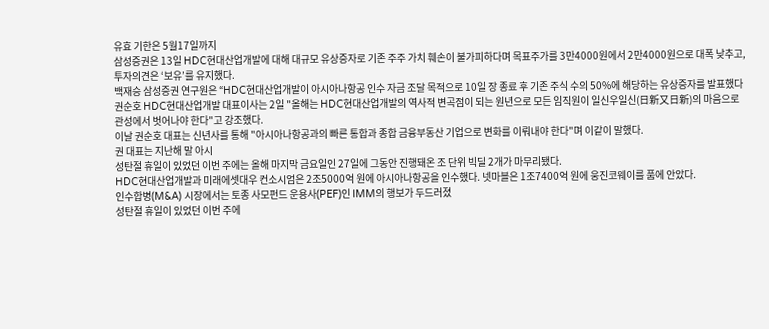유효 기한은 5월17일까지
삼성증권은 13일 HDC현대산업개발에 대해 대규모 유상증자로 기존 주주 가치 훼손이 불가피하다며 목표주가를 3만4000원에서 2만4000원으로 대폭 낮추고, 투자의견은 ‘보유’를 유지했다.
백재승 삼성증권 연구원은 “HDC현대산업개발이 아시아나항공 인수 자금 조달 목적으로 10일 장 종료 후 기존 주식 수의 50%에 해당하는 유상증자를 발표했다
권순호 HDC현대산업개발 대표이사는 2일 "올해는 HDC현대산업개발의 역사적 변곡점이 되는 원년으로 모든 임직원이 일신우일신(日新又日新)의 마음으로 관성에서 벗어나야 한다"고 강조했다.
이날 권순호 대표는 신년사를 통해 "아시아나항공과의 빠른 통합과 종합 금융부동산 기업으로 변화를 이뤄내야 한다"며 이같이 말했다.
권 대표는 지난해 말 아시
성탄절 휴일이 있었던 이번 주에는 올해 마지막 금요일인 27일에 그동안 진행돼온 조 단위 빅딜 2개가 마무리됐다.
HDC현대산업개발과 미래에셋대우 컨소시엄은 2조5000억 원에 아시아나항공을 인수했다. 넷마블은 1조7400억 원에 웅진코웨이를 품에 안았다.
인수합병(M&A) 시장에서는 토종 사모펀드 운용사(PEF)인 IMM의 행보가 두드러졌
성탄절 휴일이 있었던 이번 주에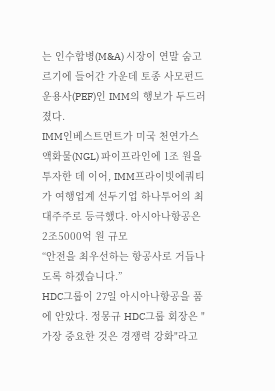는 인수합병(M&A) 시장이 연말 숨고르기에 들어간 가운데 토종 사모펀드 운용사(PEF)인 IMM의 행보가 두드러졌다.
IMM인베스트먼트가 미국 천연가스액화물(NGL) 파이프라인에 1조 원을 투자한 데 이어, IMM프라이빗에쿼티가 여행업계 선두기업 하나투어의 최대주주로 등극했다. 아시아나항공은 2조5000억 원 규모
“안전을 최우선하는 항공사로 거듭나도록 하겠습니다.”
HDC그룹이 27일 아시아나항공을 품에 안았다. 정몽규 HDC그룹 회장은 "가장 중요한 것은 경쟁력 강화"라고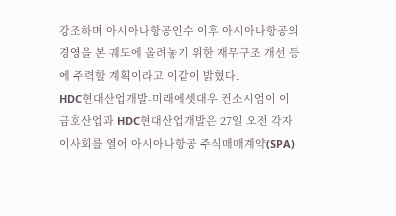강조하며 아시아나항공인수 이후 아시아나항공의 경영을 본 궤도에 올려놓기 위한 재무구조 개선 등에 주력할 계획이라고 이같이 밝혔다.
HDC현대산업개발-미래에셋대우 컨소시엄이 이
금호산업과 HDC현대산업개발은 27일 오전 각자 이사회를 열어 아시아나항공 주식매매계약(SPA)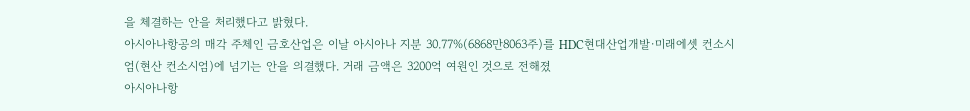을 체결하는 안을 처리했다고 밝혔다.
아시아나항공의 매각 주체인 금호산업은 이날 아시아나 지분 30.77%(6868만8063주)를 HDC현대산업개발·미래에셋 컨소시엄(현산 컨소시엄)에 넘기는 안을 의결했다. 거래 금액은 3200억 여원인 것으로 전해졌
아시아나항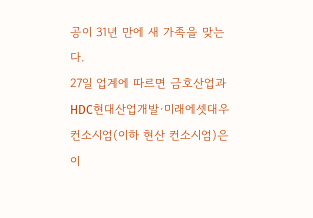공이 31년 만에 새 가족을 맞는다.
27일 업계에 따르면 금호산업과 HDC현대산업개발·미래에셋대우 컨소시엄(이하 현산 컨소시엄)은 이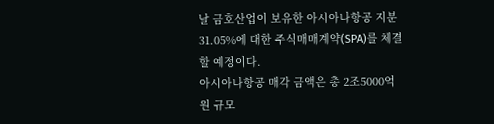날 금호산업이 보유한 아시아나항공 지분 31.05%에 대한 주식매매계약(SPA)를 체결할 예정이다.
아시아나항공 매각 금액은 총 2조5000억 원 규모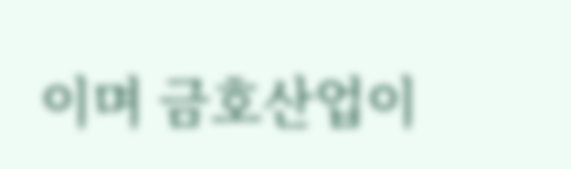이며 금호산업이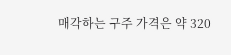매각하는 구주 가격은 약 320